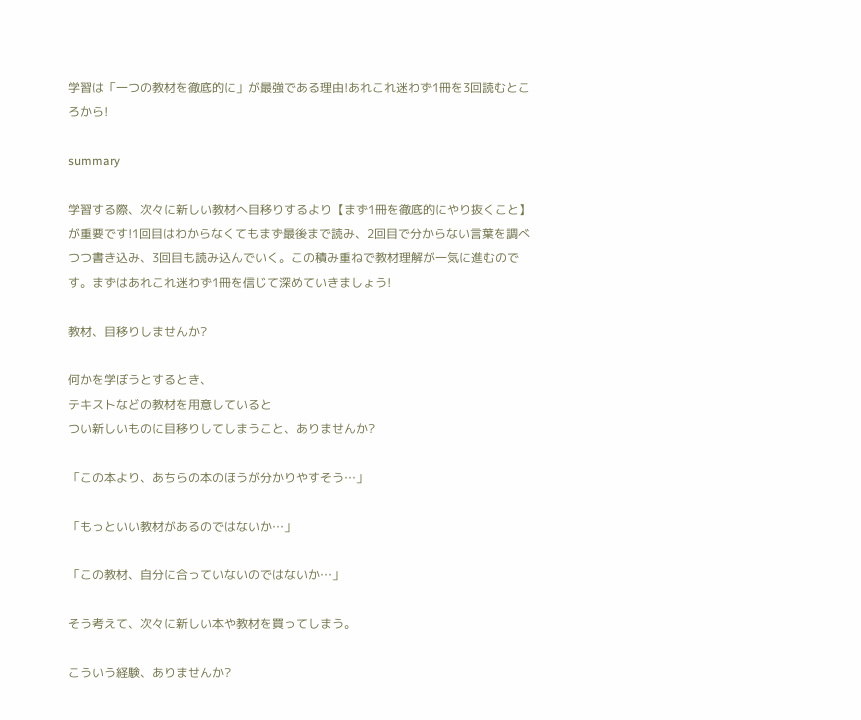学習は「一つの教材を徹底的に」が最強である理由!あれこれ迷わず1冊を3回読むところから!

summary

学習する際、次々に新しい教材へ目移りするより【まず1冊を徹底的にやり抜くこと】が重要です!1回目はわからなくてもまず最後まで読み、2回目で分からない言葉を調べつつ書き込み、3回目も読み込んでいく。この積み重ねで教材理解が一気に進むのです。まずはあれこれ迷わず1冊を信じて深めていきましょう!

教材、目移りしませんか?

何かを学ぼうとするとき、
テキストなどの教材を用意していると
つい新しいものに目移りしてしまうこと、ありませんか?

「この本より、あちらの本のほうが分かりやすそう…」

「もっといい教材があるのではないか…」

「この教材、自分に合っていないのではないか…」

そう考えて、次々に新しい本や教材を買ってしまう。

こういう経験、ありませんか?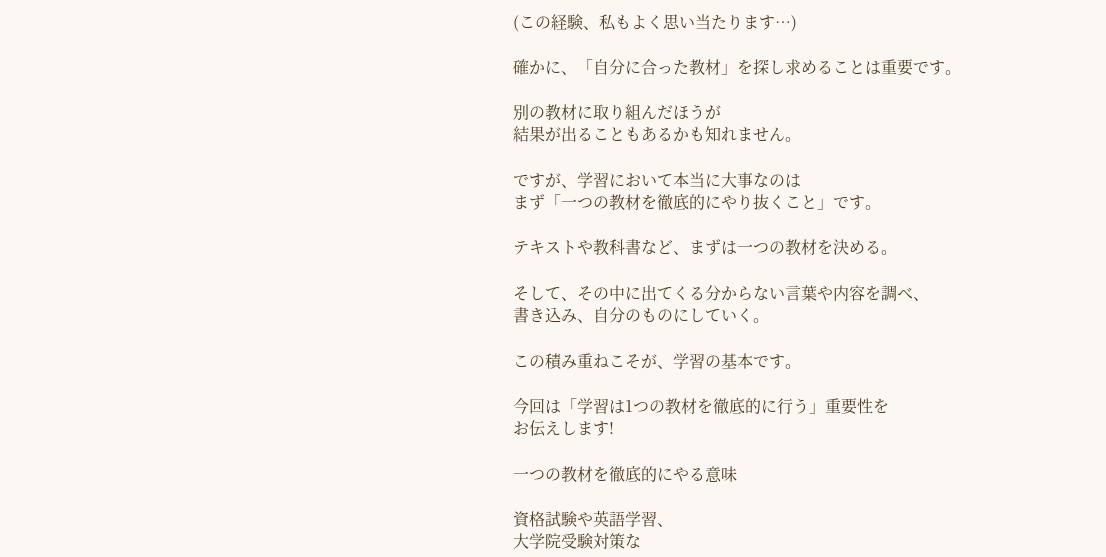(この経験、私もよく思い当たります…)

確かに、「自分に合った教材」を探し求めることは重要です。

別の教材に取り組んだほうが
結果が出ることもあるかも知れません。

ですが、学習において本当に大事なのは
まず「一つの教材を徹底的にやり抜くこと」です。

テキストや教科書など、まずは一つの教材を決める。

そして、その中に出てくる分からない言葉や内容を調べ、
書き込み、自分のものにしていく。

この積み重ねこそが、学習の基本です。

今回は「学習は1つの教材を徹底的に行う」重要性を
お伝えします!

一つの教材を徹底的にやる意味

資格試験や英語学習、
大学院受験対策な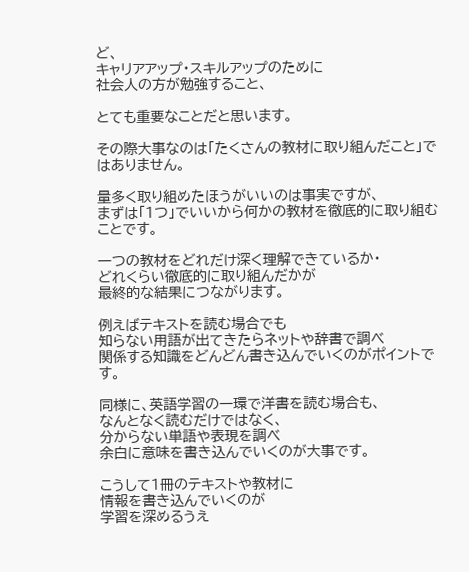ど、
キャリアアップ・スキルアップのために
社会人の方が勉強すること、

とても重要なことだと思います。

その際大事なのは「たくさんの教材に取り組んだこと」ではありません。

量多く取り組めたほうがいいのは事実ですが、
まずは「1つ」でいいから何かの教材を徹底的に取り組むことです。

一つの教材をどれだけ深く理解できているか・
どれくらい徹底的に取り組んだかが
最終的な結果につながります。

例えばテキストを読む場合でも
知らない用語が出てきたらネットや辞書で調べ
関係する知識をどんどん書き込んでいくのがポイントです。

同様に、英語学習の一環で洋書を読む場合も、
なんとなく読むだけではなく、
分からない単語や表現を調べ
余白に意味を書き込んでいくのが大事です。

こうして1冊のテキストや教材に
情報を書き込んでいくのが
学習を深めるうえ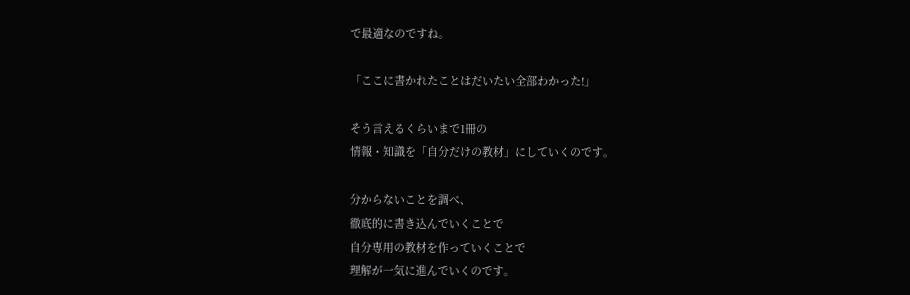で最適なのですね。

「ここに書かれたことはだいたい全部わかった!」

そう言えるくらいまで1冊の
情報・知識を「自分だけの教材」にしていくのです。

分からないことを調べ、
徹底的に書き込んでいくことで
自分専用の教材を作っていくことで
理解が一気に進んでいくのです。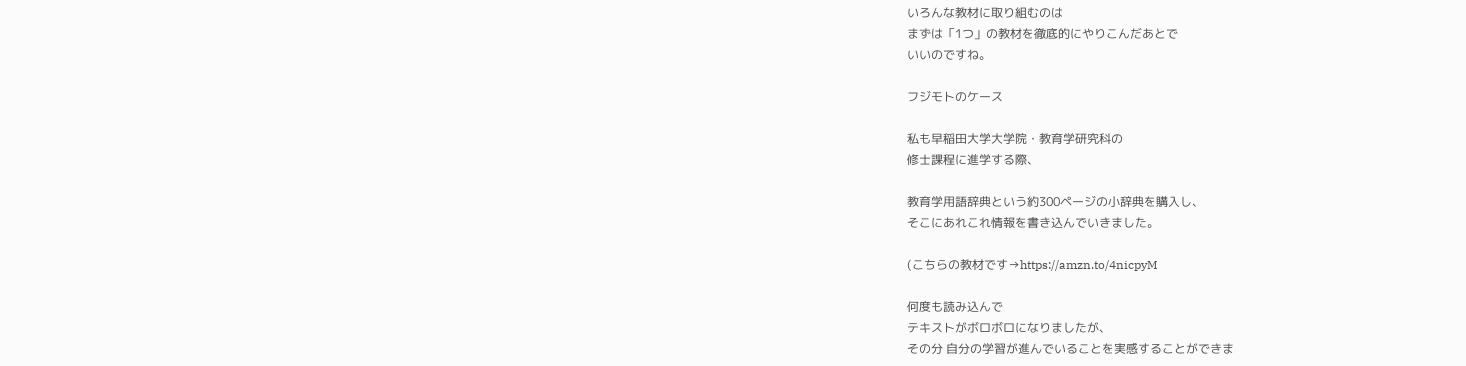いろんな教材に取り組むのは
まずは「1つ」の教材を徹底的にやりこんだあとで
いいのですね。

フジモトのケース

私も早稲田大学大学院・教育学研究科の
修士課程に進学する際、

教育学用語辞典という約300ページの小辞典を購入し、
そこにあれこれ情報を書き込んでいきました。

(こちらの教材です→https://amzn.to/4nicpyM

何度も読み込んで
テキストがボロボロになりましたが、
その分 自分の学習が進んでいることを実感することができま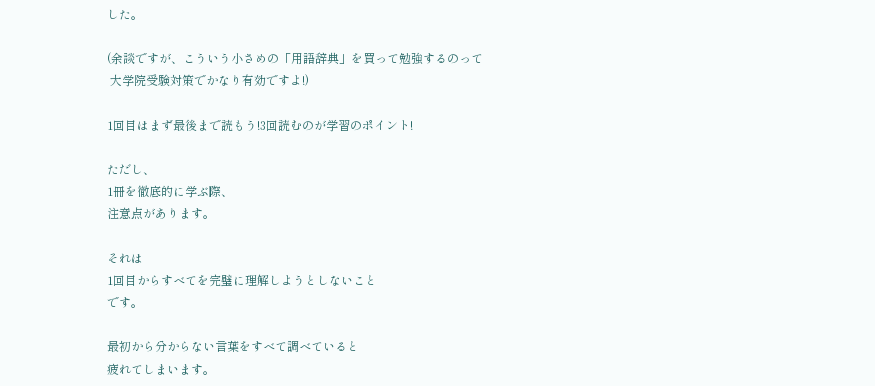した。

(余談ですが、こういう小さめの「用語辞典」を買って勉強するのって
 大学院受験対策でかなり有効ですよ!)

1回目はまず最後まで読もう!3回読むのが学習のポイント!

ただし、
1冊を徹底的に学ぶ際、
注意点があります。

それは
1回目からすべてを完璧に理解しようとしないこと
です。

最初から分からない言葉をすべて調べていると
疲れてしまいます。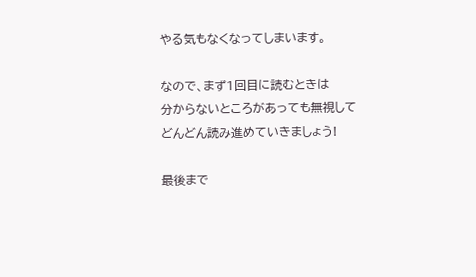やる気もなくなってしまいます。

なので、まず1回目に読むときは
分からないところがあっても無視して
どんどん読み進めていきましょう!

最後まで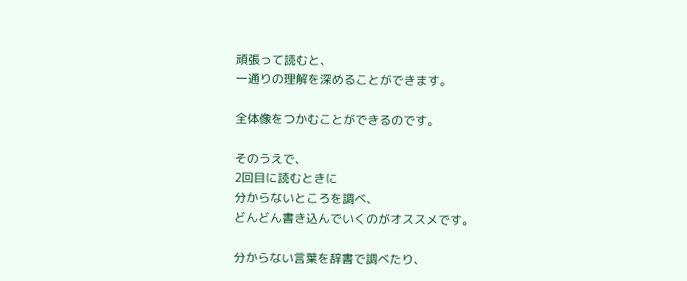頑張って読むと、
一通りの理解を深めることができます。

全体像をつかむことができるのです。

そのうえで、
2回目に読むときに
分からないところを調べ、
どんどん書き込んでいくのがオススメです。

分からない言葉を辞書で調べたり、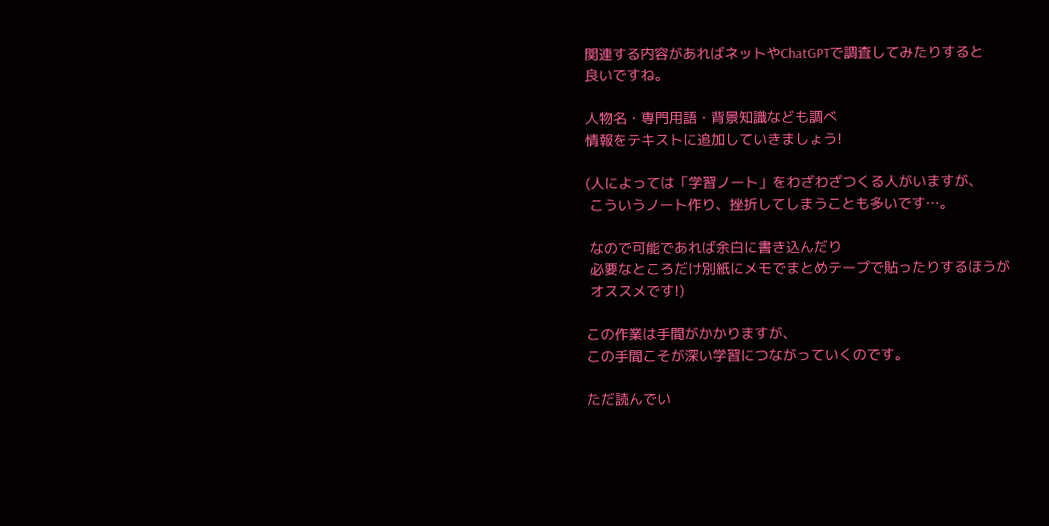関連する内容があればネットやChatGPTで調査してみたりすると
良いですね。

人物名・専門用語・背景知識なども調べ
情報をテキストに追加していきましょう!

(人によっては「学習ノート」をわざわざつくる人がいますが、
 こういうノート作り、挫折してしまうことも多いです…。

 なので可能であれば余白に書き込んだり
 必要なところだけ別紙にメモでまとめテープで貼ったりするほうが
 オススメです!)

この作業は手間がかかりますが、
この手間こそが深い学習につながっていくのです。

ただ読んでい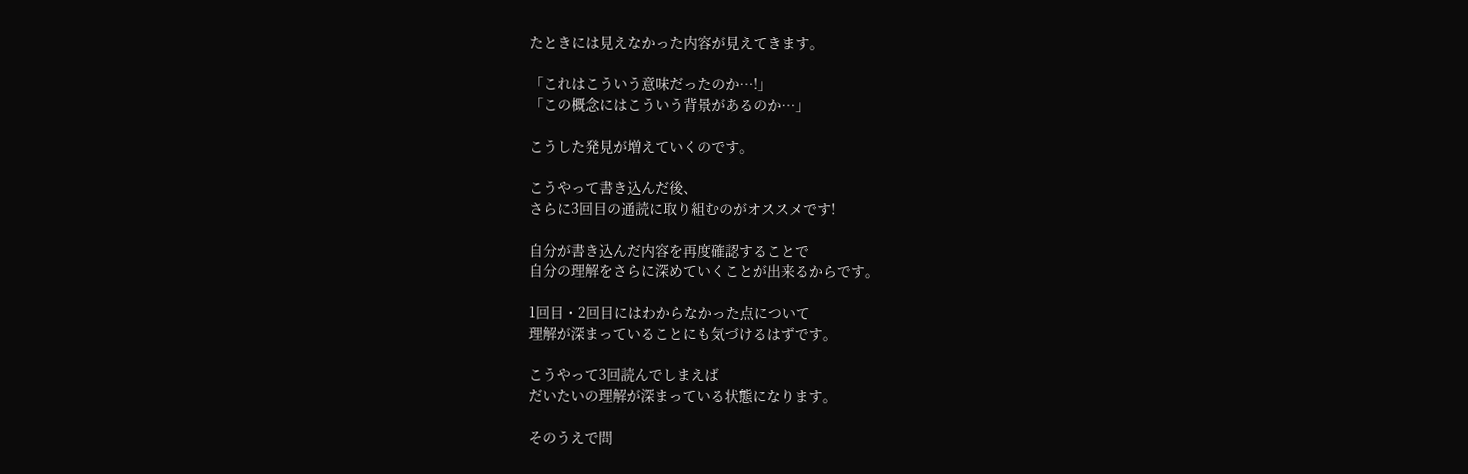たときには見えなかった内容が見えてきます。

「これはこういう意味だったのか…!」
「この概念にはこういう背景があるのか…」

こうした発見が増えていくのです。

こうやって書き込んだ後、
さらに3回目の通読に取り組むのがオススメです!

自分が書き込んだ内容を再度確認することで
自分の理解をさらに深めていくことが出来るからです。

1回目・2回目にはわからなかった点について
理解が深まっていることにも気づけるはずです。

こうやって3回読んでしまえば
だいたいの理解が深まっている状態になります。

そのうえで問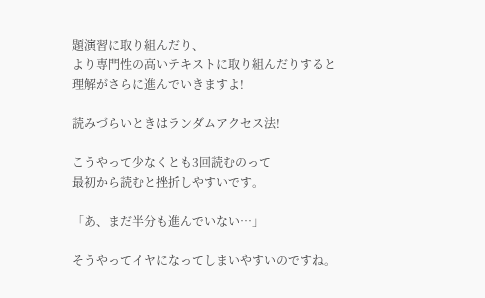題演習に取り組んだり、
より専門性の高いテキストに取り組んだりすると
理解がさらに進んでいきますよ!

読みづらいときはランダムアクセス法!

こうやって少なくとも3回読むのって
最初から読むと挫折しやすいです。

「あ、まだ半分も進んでいない…」

そうやってイヤになってしまいやすいのですね。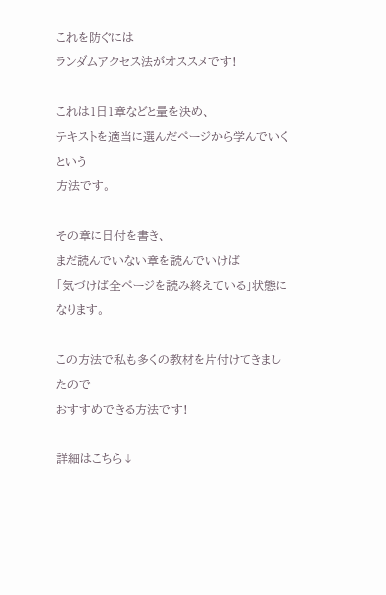これを防ぐには
ランダムアクセス法がオススメです!

これは1日1章などと量を決め、
テキストを適当に選んだページから学んでいくという
方法です。

その章に日付を書き、
まだ読んでいない章を読んでいけば
「気づけば全ページを読み終えている」状態になります。

この方法で私も多くの教材を片付けてきましたので
おすすめできる方法です!

詳細はこちら↓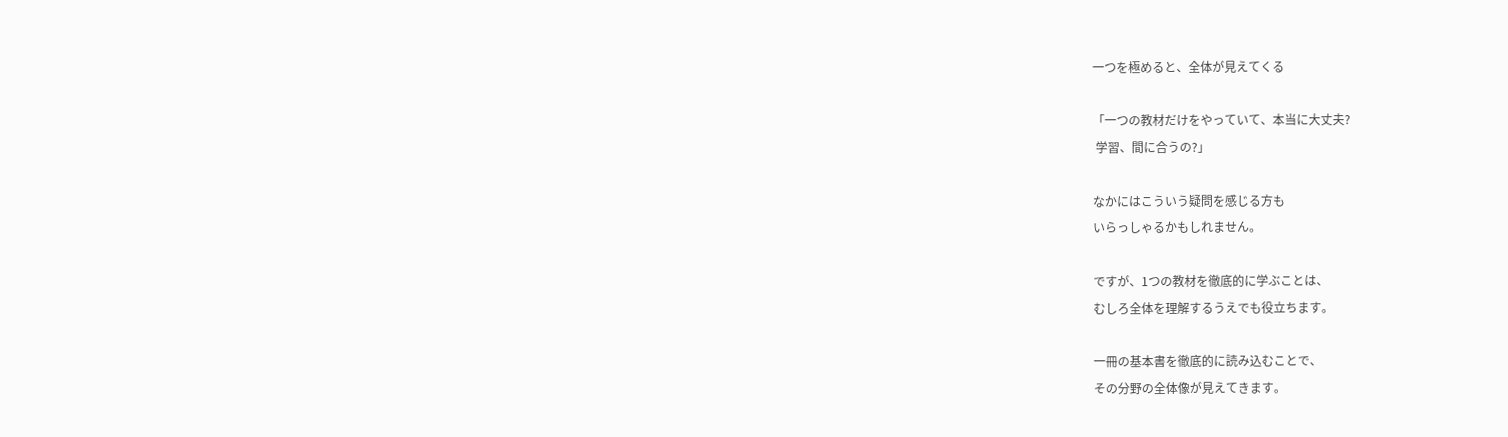一つを極めると、全体が見えてくる

「一つの教材だけをやっていて、本当に大丈夫?
 学習、間に合うの?」

なかにはこういう疑問を感じる方も
いらっしゃるかもしれません。

ですが、1つの教材を徹底的に学ぶことは、
むしろ全体を理解するうえでも役立ちます。

一冊の基本書を徹底的に読み込むことで、
その分野の全体像が見えてきます。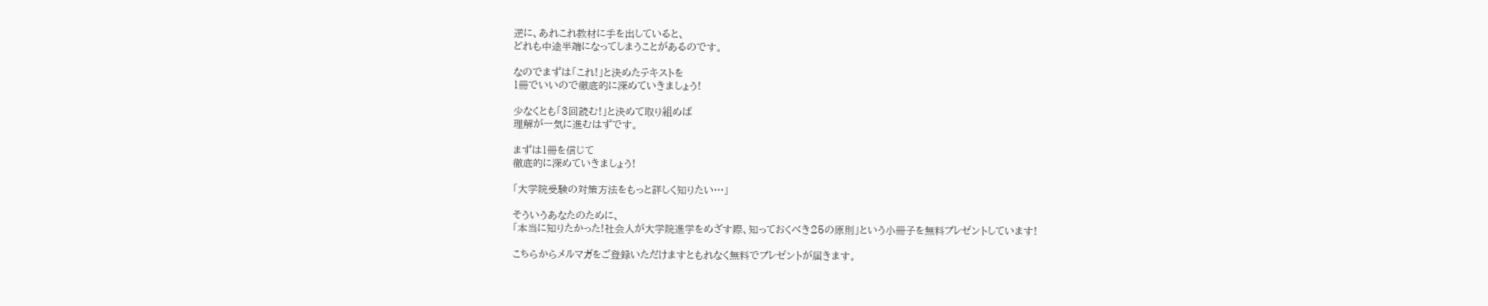逆に、あれこれ教材に手を出していると、
どれも中途半端になってしまうことがあるのです。

なのでまずは「これ!」と決めたテキストを
1冊でいいので徹底的に深めていきましょう!

少なくとも「3回読む!」と決めて取り組めば
理解が一気に進むはずです。

まずは1冊を信じて
徹底的に深めていきましょう!

「大学院受験の対策方法をもっと詳しく知りたい…」

そういうあなたのために、
「本当に知りたかった!社会人が大学院進学をめざす際、知っておくべき25の原則」という小冊子を無料プレゼントしています!

こちらからメルマガをご登録いただけますともれなく無料でプレゼントが届きます。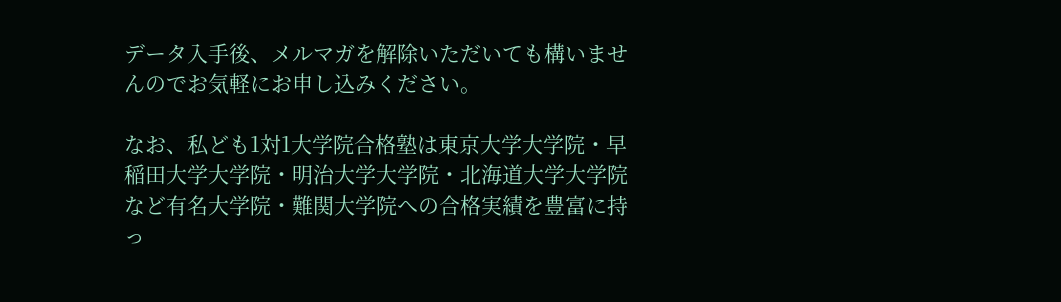データ入手後、メルマガを解除いただいても構いませんのでお気軽にお申し込みください。

なお、私ども1対1大学院合格塾は東京大学大学院・早稲田大学大学院・明治大学大学院・北海道大学大学院など有名大学院・難関大学院への合格実績を豊富に持っ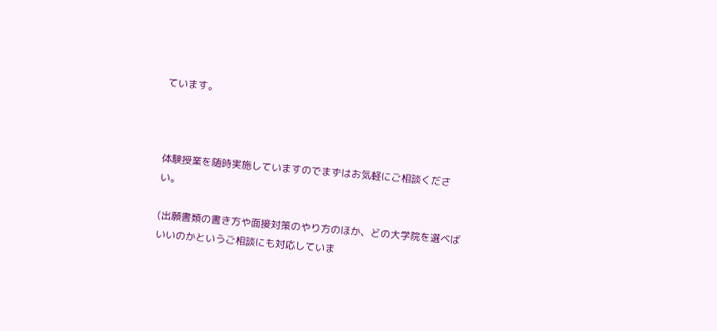ています。



体験授業を随時実施していますのでまずはお気軽にご相談ください。

(出願書類の書き方や面接対策のやり方のほか、どの大学院を選べばいいのかというご相談にも対応していま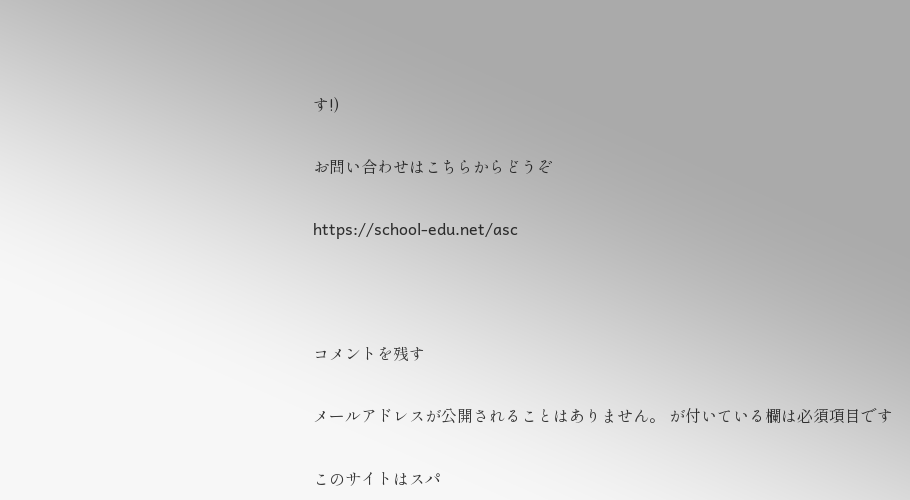す!)

お問い合わせはこちらからどうぞ

https://school-edu.net/asc



コメントを残す

メールアドレスが公開されることはありません。 が付いている欄は必須項目です

このサイトはスパ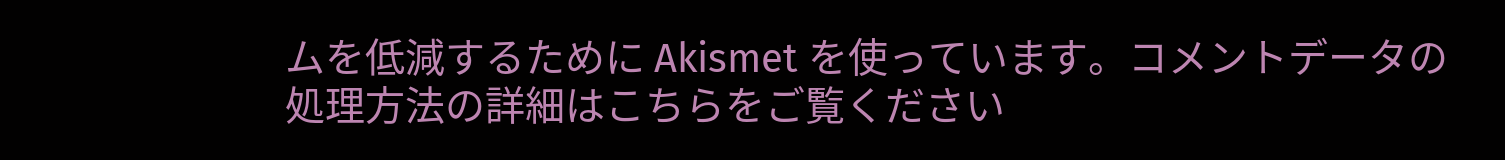ムを低減するために Akismet を使っています。コメントデータの処理方法の詳細はこちらをご覧ください